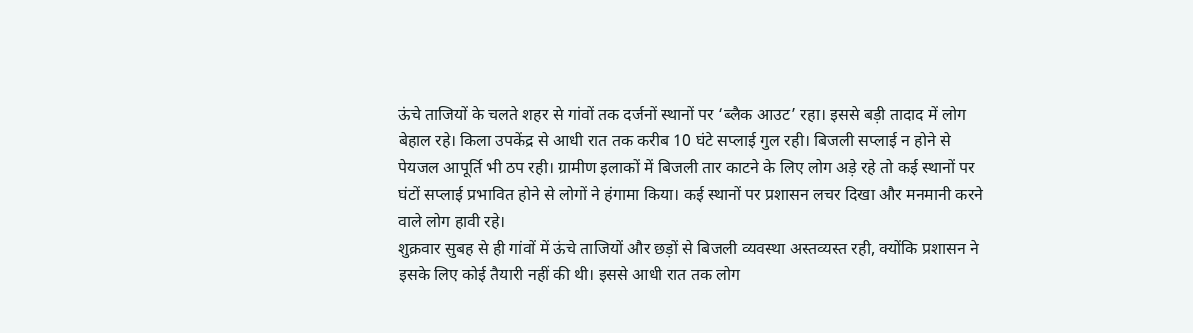ऊंचे ताजियों के चलते शहर से गांवों तक दर्जनों स्थानों पर ‘ब्लैक आउट’ रहा। इससे बड़ी तादाद में लोग बेहाल रहे। किला उपकेंद्र से आधी रात तक करीब 10 घंटे सप्लाई गुल रही। बिजली सप्लाई न होने से पेयजल आपूर्ति भी ठप रही। ग्रामीण इलाकों में बिजली तार काटने के लिए लोग अड़े रहे तो कई स्थानों पर घंटों सप्लाई प्रभावित होने से लोगों ने हंगामा किया। कई स्थानों पर प्रशासन लचर दिखा और मनमानी करने वाले लोग हावी रहे।
शुक्रवार सुबह से ही गांवों में ऊंचे ताजियों और छड़ों से बिजली व्यवस्था अस्तव्यस्त रही, क्योंकि प्रशासन ने इसके लिए कोई तैयारी नहीं की थी। इससे आधी रात तक लोग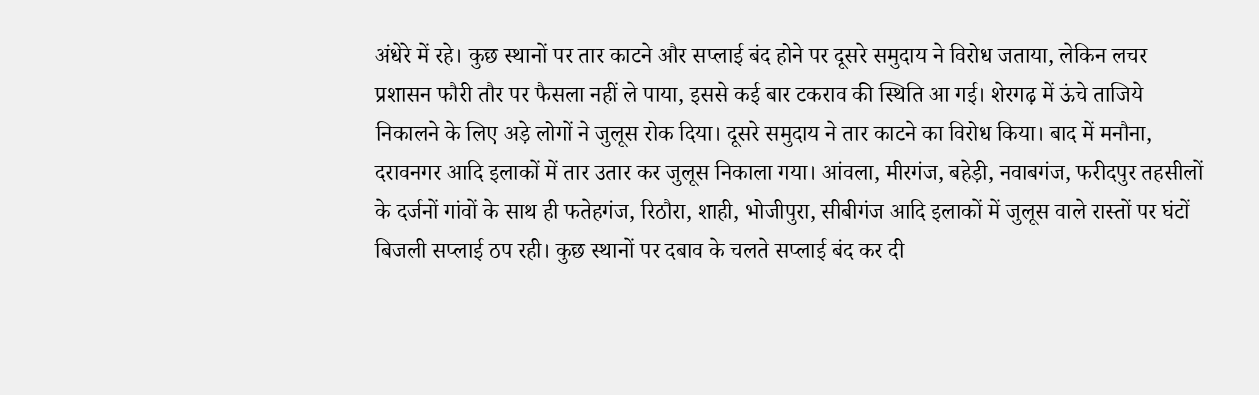अंधेरे में रहे। कुछ स्थानों पर तार काटने और सप्लाई बंद होने पर दूसरे समुदाय ने विरोध जताया, लेकिन लचर प्रशासन फौरी तौर पर फैसला नहीं ले पाया, इससे कई बार टकराव की स्थिति आ गई। शेरगढ़ में ऊंचे ताजिये निकालने के लिए अड़े लोगों ने जुलूस रोक दिया। दूसरे समुदाय ने तार काटने का विरोध किया। बाद में मनौना, दरावनगर आदि इलाकों में तार उतार कर जुलूस निकाला गया। आंवला, मीरगंज, बहेड़ी, नवाबगंज, फरीदपुर तहसीलों के दर्जनों गांवों के साथ ही फतेहगंज, रिठौरा, शाही, भोजीपुरा, सीबीगंज आदि इलाकों में जुलूस वाले रास्तों पर घंटों बिजली सप्लाई ठप रही। कुछ स्थानों पर दबाव के चलते सप्लाई बंद कर दी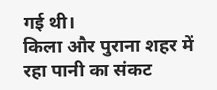गई थी।
किला और पुराना शहर में रहा पानी का संकट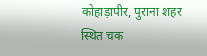कोहाड़ापीर, पुराना शहर स्थित चक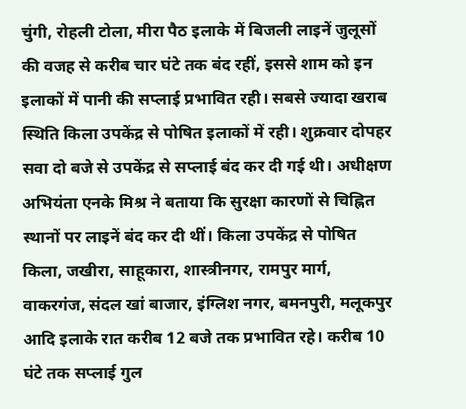चुंगी, रोहली टोला, मीरा पैठ इलाके में बिजली लाइनें जुलूसों की वजह से करीब चार घंटे तक बंद रहीं, इससे शाम को इन इलाकों में पानी की सप्लाई प्रभावित रही। सबसे ज्यादा खराब स्थिति किला उपकेंद्र से पोषित इलाकों में रही। शुक्रवार दोपहर सवा दो बजे से उपकेंद्र से सप्लाई बंद कर दी गई थी। अधीक्षण अभियंता एनके मिश्र ने बताया कि सुरक्षा कारणों से चिह्नित स्थानों पर लाइनें बंद कर दी थीं। किला उपकेंद्र से पोषित किला, जखीरा, साहूकारा, शास्त्रीनगर, रामपुर मार्ग, वाकरगंज, संदल खां बाजार, इंग्लिश नगर, बमनपुरी, मलूकपुर आदि इलाके रात करीब 12 बजे तक प्रभावित रहे। करीब 10 घंटे तक सप्लाई गुल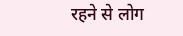रहने से लोग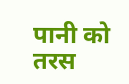पानी को तरस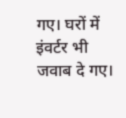गए। घरों में इंवर्टर भी जवाब दे गए।